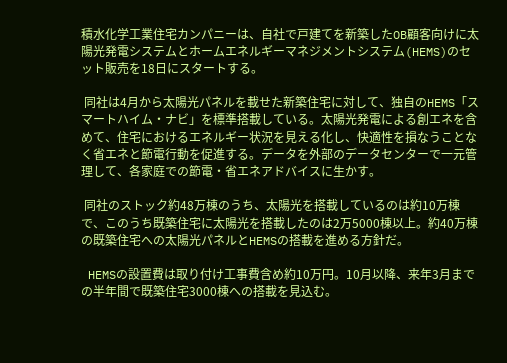積水化学工業住宅カンパニーは、自社で戸建てを新築したOB顧客向けに太陽光発電システムとホームエネルギーマネジメントシステム(HEMS)のセット販売を18日にスタートする。

 同社は4月から太陽光パネルを載せた新築住宅に対して、独自のHEMS「スマートハイム・ナビ」を標準搭載している。太陽光発電による創エネを含めて、住宅におけるエネルギー状況を見える化し、快適性を損なうことなく省エネと節電行動を促進する。データを外部のデータセンターで一元管理して、各家庭での節電・省エネアドバイスに生かす。

 同社のストック約48万棟のうち、太陽光を搭載しているのは約10万棟で、このうち既築住宅に太陽光を搭載したのは2万5000棟以上。約40万棟の既築住宅への太陽光パネルとHEMSの搭載を進める方針だ。

 HEMSの設置費は取り付け工事費含め約10万円。10月以降、来年3月までの半年間で既築住宅3000棟への搭載を見込む。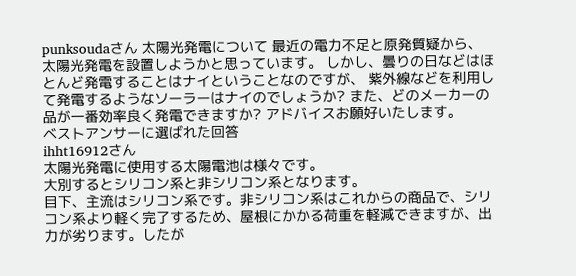punksoudaさん 太陽光発電について 最近の電力不足と原発質疑から、 太陽光発電を設置しようかと思っています。 しかし、曇りの日などはほとんど発電することはナイということなのですが、 紫外線などを利用して発電するようなソーラーはナイのでしょうか? また、どのメーカーの品が一番効率良く発電できますか? アドバイスお願好いたします。
ベストアンサーに選ばれた回答
ihht16912さん
太陽光発電に使用する太陽電池は様々です。
大別するとシリコン系と非シリコン系となります。
目下、主流はシリコン系です。非シリコン系はこれからの商品で、シリコン系より軽く完了するため、屋根にかかる荷重を軽減できますが、出力が劣ります。したが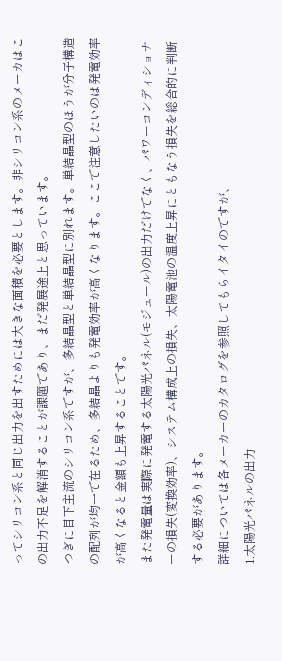ってシリコン系と同じ出力を出すためには大きな面積を必要とします。非シリコン系のメーカはこの出力不足を解消することが課題であり、まだ発展途上と思っています。
つぎに目下主流のシリコン系ですが、多結晶型と単結晶型に別れます。単結晶型のほうが分子構造の配列が均一で在るため、多結晶よりも発電効率が高くなります。ここで注意したいのは発電効率が高くなると金額も上昇することです。
また発電量は実際に発電する太陽光パネル(モジュール)の出力だけでなく、パワーコンディショナーの損失(変換効率)、システム構成上の損失、太陽電池の温度上昇にともなう損失を総合的に判断する必要があります。
詳細については各メーカーのカタログを参照してもらイタイのですが、
1.太陽光パネルの出力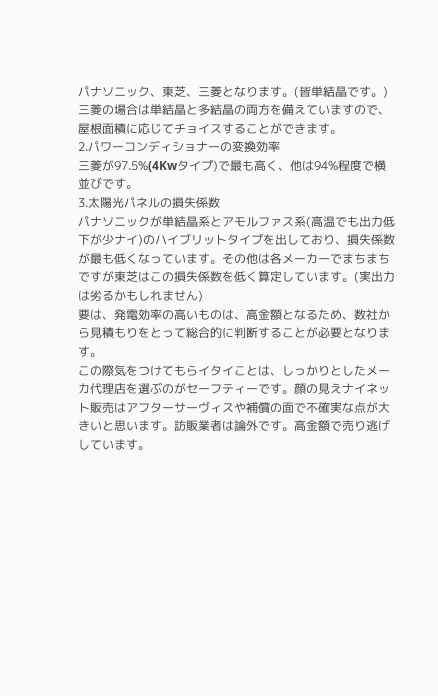パナソニック、東芝、三菱となります。(皆単結晶です。)三菱の場合は単結晶と多結晶の両方を備えていますので、屋根面積に応じてチョイスすることができます。
2.パワーコンディショナーの変換効率
三菱が97.5%(4Kwタイプ)で最も高く、他は94%程度で横並びです。
3.太陽光パネルの損失係数
パナソニックが単結晶系とアモルファス系(高温でも出力低下が少ナイ)のハイブリットタイプを出しており、損失係数が最も低くなっています。その他は各メーカーでまちまちですが東芝はこの損失係数を低く算定しています。(実出力は劣るかもしれません)
要は、発電効率の高いものは、高金額となるため、数社から見積もりをとって総合的に判断することが必要となります。
この際気をつけてもらイタイことは、しっかりとしたメーカ代理店を選ぶのがセーフティーです。顔の見えナイネット販売はアフターサーヴィスや補償の面で不確実な点が大きいと思います。訪販業者は論外です。高金額で売り逃げしています。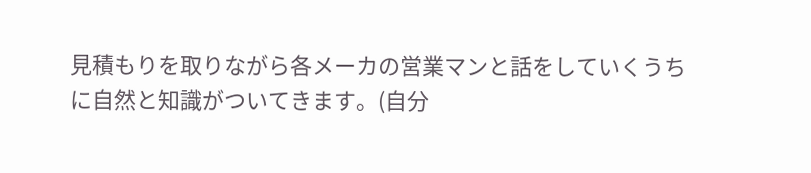見積もりを取りながら各メーカの営業マンと話をしていくうちに自然と知識がついてきます。(自分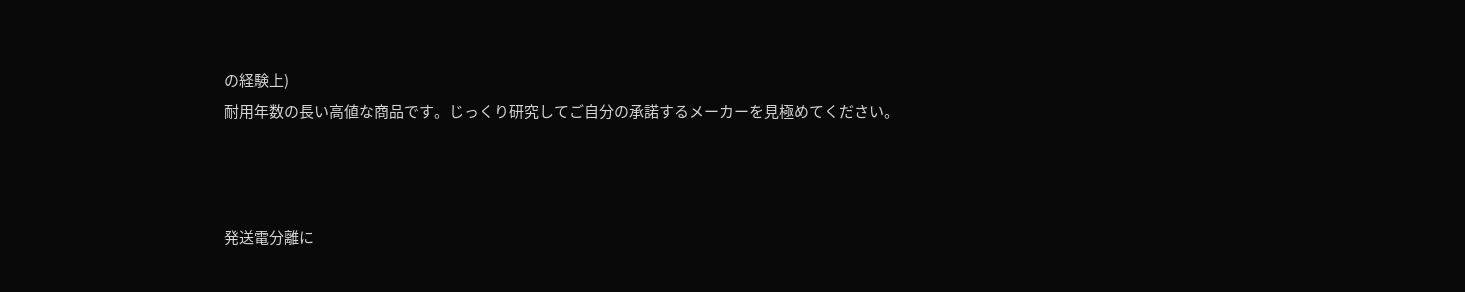の経験上)
耐用年数の長い高値な商品です。じっくり研究してご自分の承諾するメーカーを見極めてください。



発送電分離に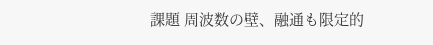課題 周波数の壁、融通も限定的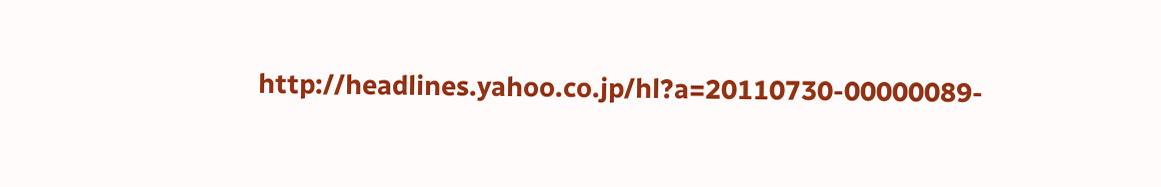http://headlines.yahoo.co.jp/hl?a=20110730-00000089-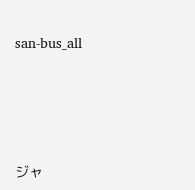san-bus_all




ジャ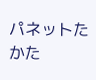パネットたかた